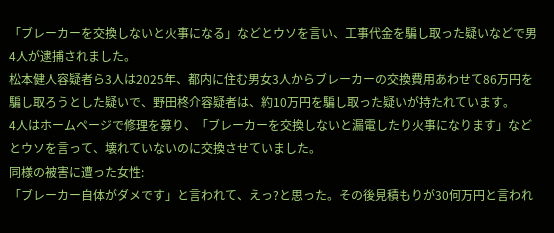「ブレーカーを交換しないと火事になる」などとウソを言い、工事代金を騙し取った疑いなどで男4人が逮捕されました。
松本健人容疑者ら3人は2025年、都内に住む男女3人からブレーカーの交換費用あわせて86万円を騙し取ろうとした疑いで、野田柊介容疑者は、約10万円を騙し取った疑いが持たれています。
4人はホームページで修理を募り、「ブレーカーを交換しないと漏電したり火事になります」などとウソを言って、壊れていないのに交換させていました。
同様の被害に遭った女性:
「ブレーカー自体がダメです」と言われて、えっ?と思った。その後見積もりが30何万円と言われ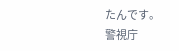たんです。
警視庁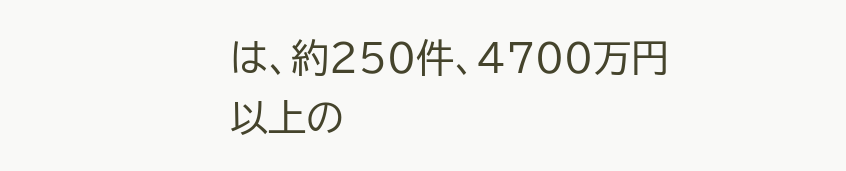は、約250件、4700万円以上の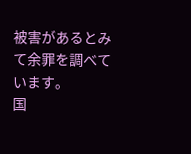被害があるとみて余罪を調べています。
国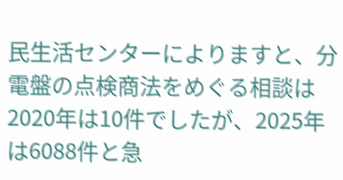民生活センターによりますと、分電盤の点検商法をめぐる相談は2020年は10件でしたが、2025年は6088件と急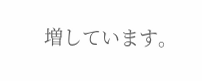増しています。